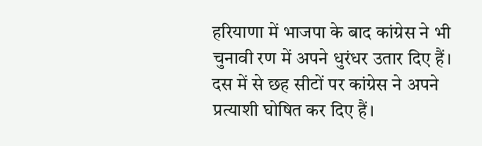हरियाणा में भाजपा के बाद कांग्रेस ने भी चुनावी रण में अपने धुरंधर उतार दिए हैं। दस में से छह सीटों पर कांग्रेस ने अपने प्रत्याशी घोषित कर दिए हैं।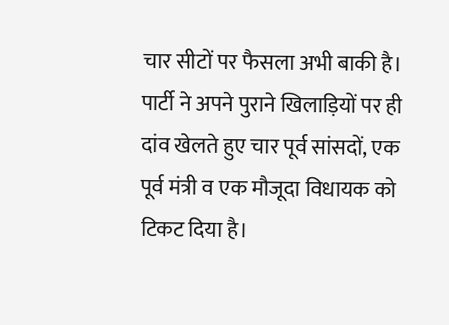चार सीटों पर फैसला अभी बाकी है। पार्टी ने अपने पुराने खिलाड़ियों पर ही दांव खेलते हुए चार पूर्व सांसदों, एक पूर्व मंत्री व एक मौजूदा विधायक को टिकट दिया है।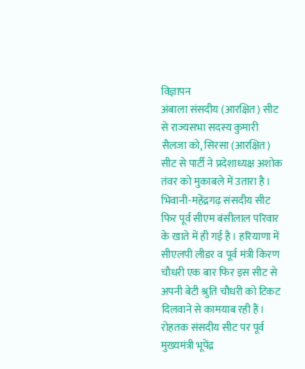विज्ञापन
अंबाला संसदीय (आरक्षित) सीट से राज्यसभा सदस्य कुमारी सैलजा को, सिरसा (आरक्षित) सीट से पार्टी ने प्रदेशाध्यक्ष अशोक तंवर को मुकाबले में उतारा है। भिवानी-महेंद्रगढ़ संसदीय सीट फिर पूर्व सीएम बंसीलाल परिवार के खाते में ही गई है। हरियाणा में सीएलपी लीडर व पूर्व मंत्री किरण चौधरी एक बार फिर इस सीट से अपनी बेटी श्रुति चौधरी को टिकट दिलवाने से कामयाब रही हैं।
रोहतक संसदीय सीट पर पूर्व मुख्यमंत्री भूपेंद्र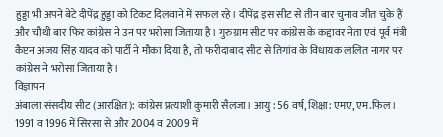हुड्डा भी अपने बेटे दीपेंद्र हुड्डा को टिकट दिलवाने में सफल रहे। दीपेंद्र इस सीट से तीन बार चुनाव जीत चुके हैं और चौथी बार फिर कांग्रेस ने उन पर भरोसा जिताया है। गुरुग्राम सीट पर कांग्रेस के कद्दावर नेता एवं पूर्व मंत्री कैप्टन अजय सिंह यादव को पार्टी ने मौका दिया है, तो फरीदाबाद सीट से तिगांव के विधायक ललित नागर पर कांग्रेस ने भरोसा जिताया है।
विज्ञापन
अंबाला संसदीय सीट (आरक्षित): कांग्रेस प्रत्याशी कुमारी सैलजा। आयु : 56 वर्ष, शिक्षा: एमए, एम.फिल। 1991 व 1996 में सिरसा से और 2004 व 2009 में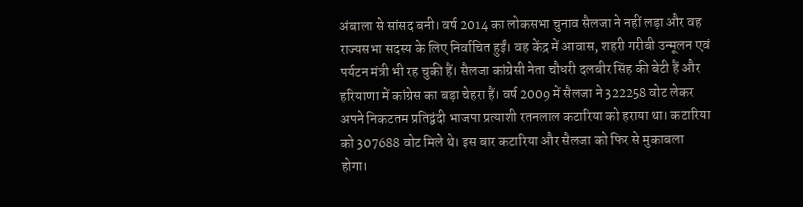अंबाला से सांसद बनी। वर्ष 2014 का लोकसभा चुनाव सैलजा ने नहीं लड़ा और वह राज्यसभा सदस्य के लिए निर्वाचित हुईं। वह केंद्र में आवास, शहरी गरीबी उन्मूलन एवं पर्यटन मंत्री भी रह चुकी हैं। सैलजा कांग्रेसी नेता चौधरी दलबीर सिंह की बेटी हैं और हरियाणा में कांग्रेस का बड़ा चेहरा हैं। वर्ष 2009 में सैलजा ने 322258 वोट लेकर अपने निकटतम प्रतिद्वंदी भाजपा प्रत्याशी रतनलाल कटारिया को हराया था। कटारिया को 307688 वोट मिले थे। इस बार कटारिया और सैलजा को फिर से मुकाबला होगा।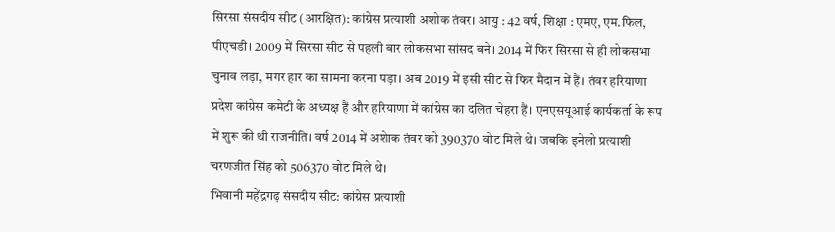सिरसा संसदीय सीट (आरक्षित): कांग्रेस प्रत्याशी अशोक तंवर। आयु : 42 वर्ष, शिक्षा : एमए, एम.फिल, पीएचडी। 2009 में सिरसा सीट से पहली बार लोकसभा सांसद बने। 2014 में फिर सिरसा से ही लोकसभा चुनाव लड़ा, मगर हार का सामना करना पड़ा। अब 2019 में इसी सीट से फिर मैदान में हैं। तंवर हरियाणा प्रदेश कांग्रेस कमेटी के अध्यक्ष हैं और हरियाणा में कांग्रेस का दलित चेहरा हैं। एनएसयूआई कार्यकर्ता के रूप में शुरू की थी राजनीति। वर्ष 2014 में अशेाक तंवर को 390370 वोट मिले थे। जबकि इनेलो प्रत्याशी चरणजीत सिंह को 506370 वोट मिले थे।
भिवानी महेंद्रगढ़ संसदीय सीट: कांग्रेस प्रत्याशी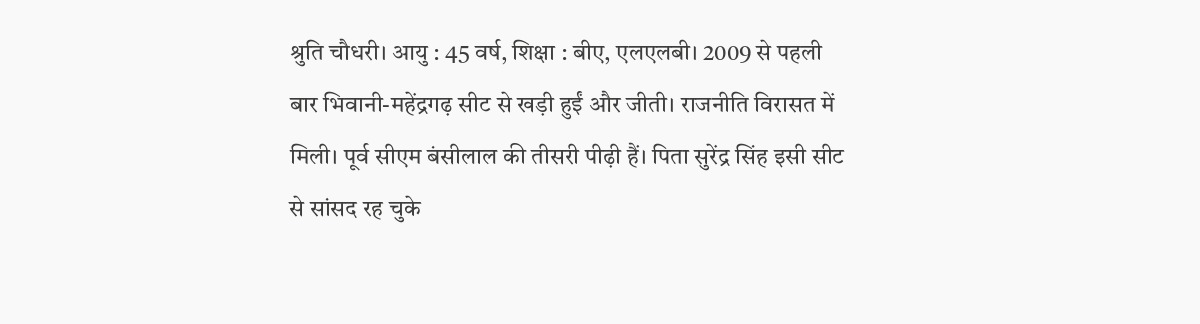श्रुति चौधरी। आयु : 45 वर्ष, शिक्षा : बीए, एलएलबी। 2009 से पहली बार भिवानी-महेंद्रगढ़ सीट से खड़ी हुईं और जीती। राजनीति विरासत में मिली। पूर्व सीएम बंसीलाल की तीसरी पीढ़ी हैं। पिता सुरेंद्र सिंह इसी सीट से सांसद रह चुके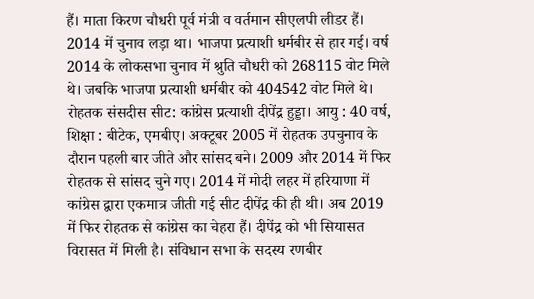हैं। माता किरण चौधरी पूर्व मंत्री व वर्तमान सीएलपी लीडर हैं। 2014 में चुनाव लड़ा था। भाजपा प्रत्याशी धर्मबीर से हार गई। वर्ष 2014 के लोकसभा चुनाव में श्रुति चौधरी को 268115 वोट मिले थे। जबकि भाजपा प्रत्याशी धर्मबीर को 404542 वोट मिले थे।
रोहतक संसदीस सीट: कांग्रेस प्रत्याशी दीपेंद्र हुड्डा। आयु : 40 वर्ष, शिक्षा : बीटेक, एमबीए। अक्टूबर 2005 में रोहतक उपचुनाव के दौरान पहली बार जीते और सांसद बने। 2009 और 2014 में फिर रोहतक से सांसद चुने गए। 2014 में मोदी लहर में हरियाणा में कांग्रेस द्वारा एकमात्र जीती गई सीट दीपेंद्र की ही थी। अब 2019 में फिर रोहतक से कांग्रेस का चेहरा हैं। दीपेंद्र को भी सियासत विरासत में मिली है। संविधान सभा के सदस्य रणबीर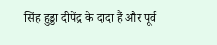सिंह हुड्डा दीपेंद्र के दादा हैं और पूर्व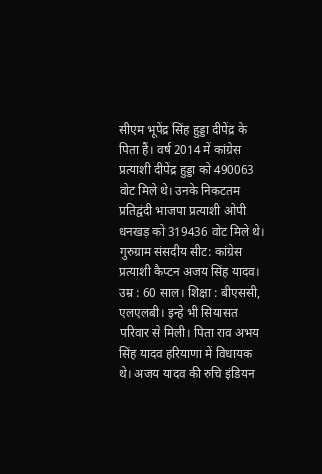सीएम भूपेंद्र सिंह हुड्डा दीपेंद्र के पिता हैं। वर्ष 2014 में कांग्रेस प्रत्याशी दीपेंद्र हुड्डा को 490063 वोट मिले थे। उनके निकटतम प्रतिद्वंदी भाजपा प्रत्याशी ओपी धनखड़ को 319436 वोट मिले थे।
गुरुग्राम संसदीय सीट: कांग्रेस प्रत्याशी कैप्टन अजय सिंह यादव। उम्र : 60 साल। शिक्षा : बीएससी, एलएलबी। इन्हे भी सियासत परिवार से मिली। पिता राव अभय सिंह यादव हरियाणा में विधायक थे। अजय यादव की रुचि इंडियन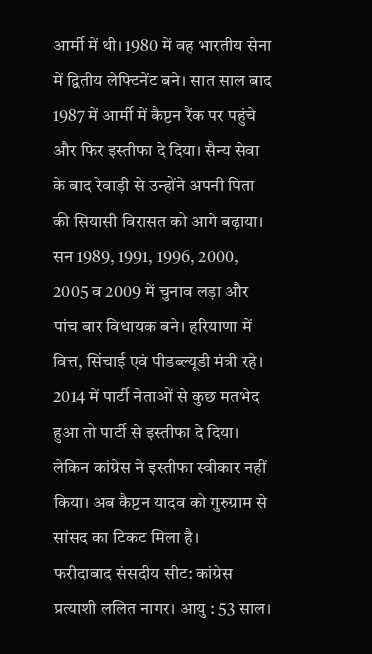आर्मी में थी। 1980 में वह भारतीय सेना में द्वितीय लेफ्टिनेंट बने। सात साल बाद 1987 में आर्मी में कैप्टन रैंक पर पहुंचे और फिर इस्तीफा दे दिया। सैन्य सेवा के बाद रेवाड़ी से उन्होंने अपनी पिता की सियासी विरासत को आगे बढ़ाया। सन 1989, 1991, 1996, 2000, 2005 व 2009 में चुनाव लड़ा और पांच बार विधायक बने। हरियाणा में वित्त, सिंचाई एवं पीडब्ल्यूडी मंत्री रहे। 2014 में पार्टी नेताओं से कुछ मतभेद हुआ तो पार्टी से इस्तीफा दे दिया। लेकिन कांग्रेस ने इस्तीफा स्वीकार नहीं किया। अब कैप्टन यादव को गुरुग्राम से सांसद का टिकट मिला है।
फरीदाबाद संसदीय सीट: कांग्रेस प्रत्याशी ललित नागर। आयु : 53 साल।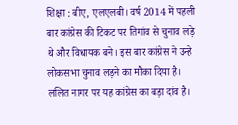शिक्षा : बीए, एलएलबी। वर्ष 2014 में पहली बार कांग्रेस की टिकट पर तिगांव से चुनाव लड़े थे और विधायक बने। इस बार कांग्रेस ने उन्हे लोकसभा चुनाव लड़ने का मौका दिया है। ललित नागर पर यह कांग्रेस का बड़ा दांव है।